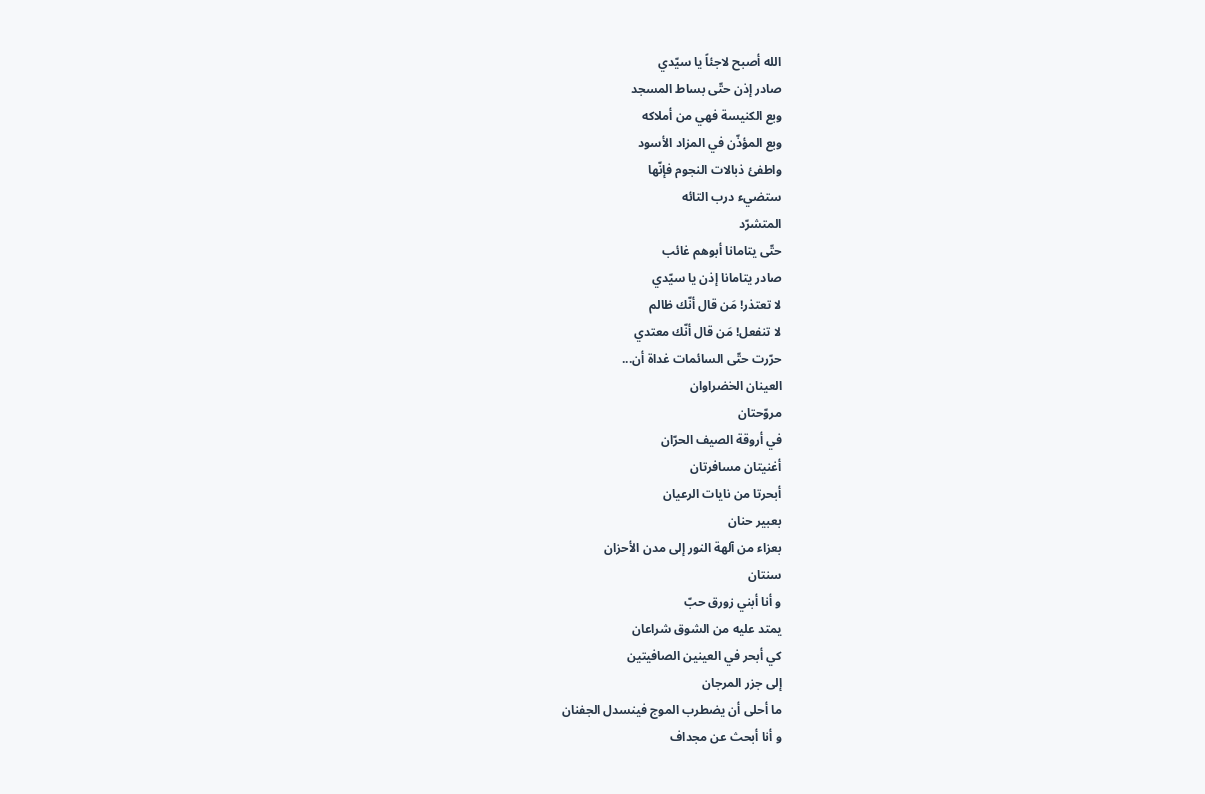الله أصبح لاجئاً يا سيّدي
صادر إذن حتّى بساط المسجد
وبع الكنيسة فهي من أملاكه
وبع المؤذّن في المزاد الأسود
واطفئ ذبالات النجوم فإنّها
ستضيء درب التائه
المتشرّد
حتّى يتامانا أبوهم غائب
صادر يتامانا إذن يا سيّدي
لا تعتذر! مَن قال أنّك ظالم
لا تنفعل! مَن قال أنّك معتدي
حرّرت حتّى السائمات غداة أن...
العينان الخضراوان
مروّحتان
في أروقة الصيف الحرّان
أغنيتان مسافرتان
أبحرتا من نايات الرعيان
بعبير حنان
بعزاء من آلهة النور إلى مدن الأحزان
سنتان
و أنا أبني زورق حبّ
يمتد عليه من الشوق شراعان
كي أبحر في العينين الصافيتين
إلى جزر المرجان
ما أحلى أن يضطرب الموج فينسدل الجفنان
و أنا أبحث عن مجداف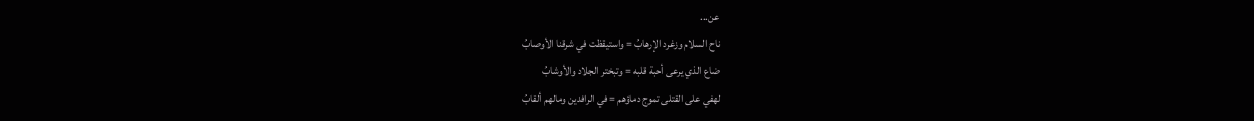عن...
ناح السلام وزغرد الإرهابُ = واستيقظت في شرقنا الأوصابُ
ضاع الذي يرعى أحبة قلبه = وتبختر الجلاد والأوشابُ
لهفي على القتلى تموج دماؤهم = في الرافدين ومالهم ألقابُ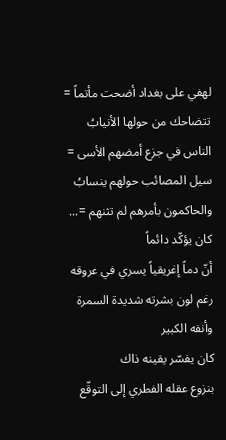لهفي على بغداد أضحت مأتماً = تتضاحك من حولها الأنيابُ
الناس في جزع أمضهم الأسى = سيل المصائب حولهم ينسابُ
والحاكمون بأمرهم لم تثنهم =...
كان يؤكّد دائماً
أنّ دماً إغريقياً يسري في عروقه
رغم لون بشرته شديدة السمرة
وأنفه الكبير
كان يفسّر يقينه ذاك
بنزوع عقله الفطري إلى التوقّع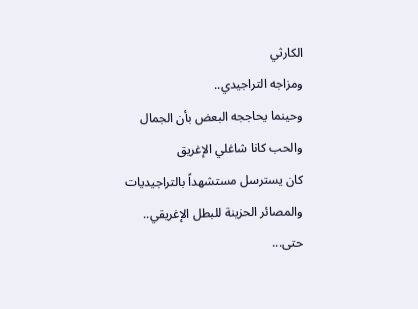الكارثي
ومزاجه التراجيدي..
وحينما يحاججه البعض بأن الجمال
والحب كانا شاغلي الإغريق
كان يسترسل مستشهداً بالتراجيديات
والمصائر الحزينة للبطل الإغريقي..
حتى...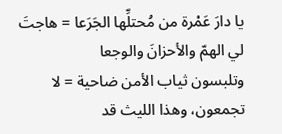يا دارَ عَمْرة من مُحتلِّها الجَرَعا = هاجتَ لي الهمّ والأحزانَ والوجعا
وتلبسون ثياب الأمن ضاحية = لا تجمعون، وهذا الليث قد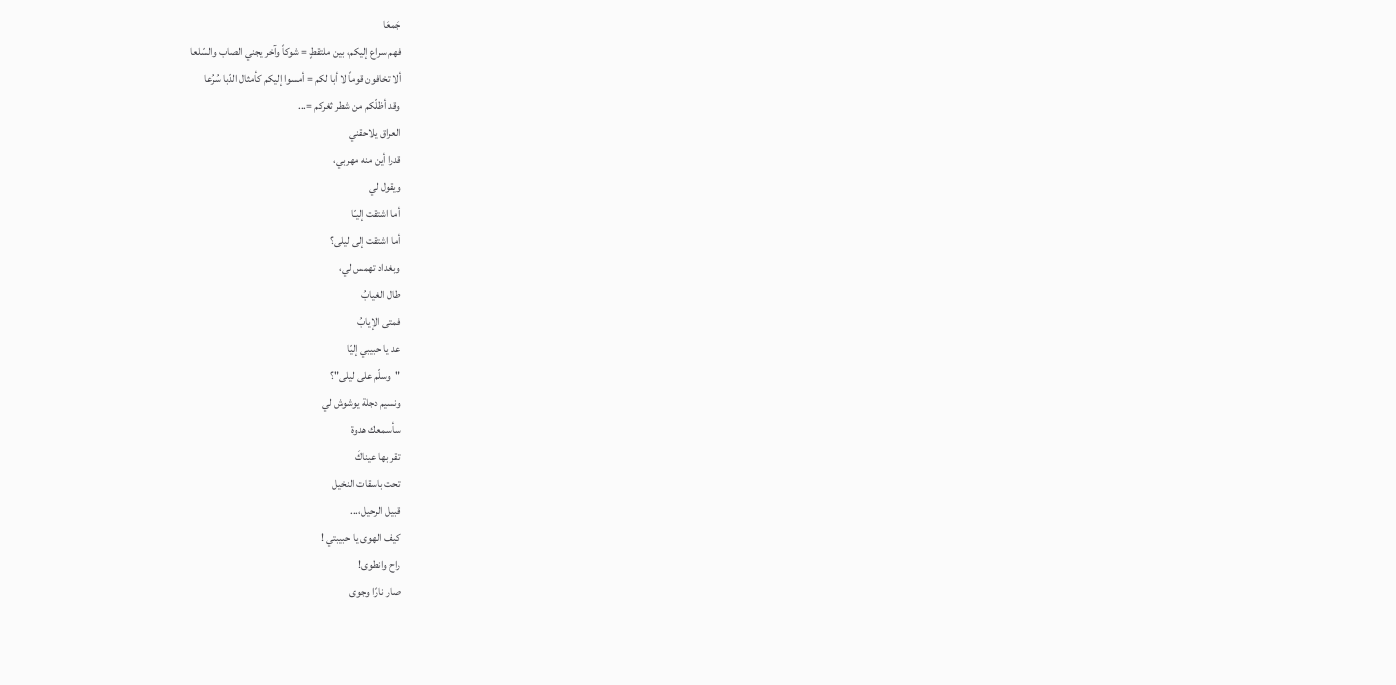جَمعَا
فهم سراع إليكم، بين ملتقطٍ = شوكاً وآخر يجني الصاب والسّلعا
ألا تخافون قوماً لا أبا لكم = أمسوا إليكم كأمثال الدّبا سُرُعا
وقد أظلّكم من شطر ثغركم =...
العراق يلاحقني
قدرا أين منه مهربي،
ويقول لي
أما اشتقت إليـّا
أما اشتقت إلى ليلى؟
وبغداد تهمس لي،
طال الغيابُ
فمتى الإيابُ
عد يا حبيبي إليّا
"وسلّم على ليلى"؟
ونسيم دجلة يوشوش لي
سأسمعك هدوة
تقر بها عيناكَ
تحت باسقات النخيل
قبيل الرحيل،...
كيف الهوى يا حبيبتي !
راح وانطوى!
صار نارًا وجوى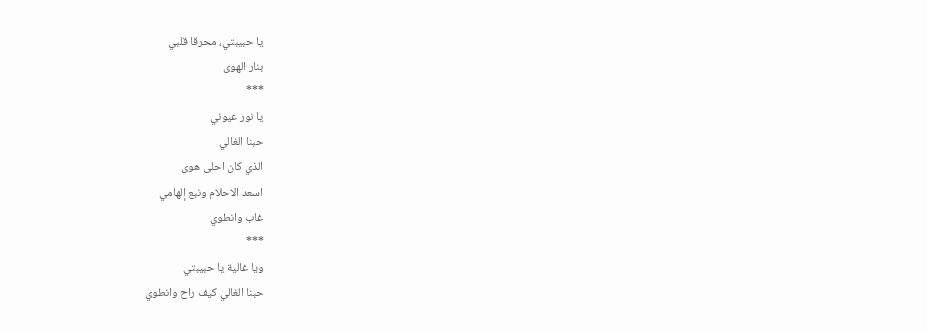يا حبيبتي، محرقا قلبي
بنار الهوى
***
يا نور عيوني
حبنا الغالي
الذي كان احلى هوى
اسعد الاحلام ونبع إلهامي
غاب وانطوي
***
ويا غالية يا حبيبتي
حبنا الغالي كيف راح وانطوي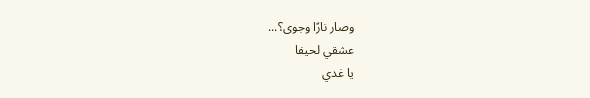وصار نارًا وجوى؟...
عشقي لحيفا
يا غدي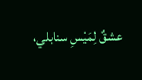عشقٌ لِمَيْسِ سنابلي،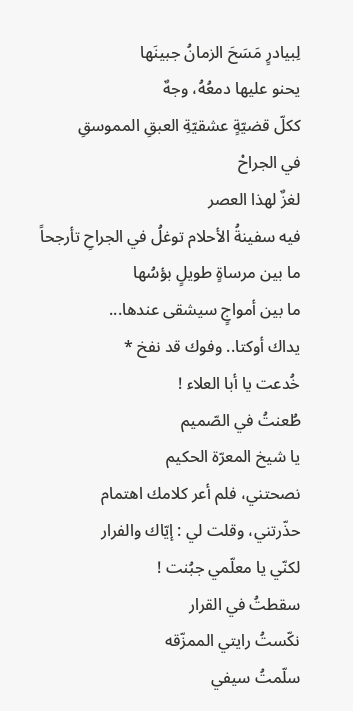لِبيادرٍ مَسَحَ الزمانُ جبينَها
يحنو عليها دمعُهُ، وجهٌ
ككلّ قضيّةٍ عشقيّةِ العبقِ المموسقِ
في الجراحْ
لغزٌ لهذا العصر
فيه سفينةُ الأحلام توغلُ في الجراحِ تأرجحاً
ما بين مرساةٍ طويلٍ بؤسُها
ما بين أمواجٍ سيشقى عندها...
يداك أوكتا.. وفوك قد نفخ *
خُدعت يا أبا العلاء !
طُعنتُ في الصّميم
يا شيخ المعرّة الحكيم
نصحتني، فلم أعر كلامك اهتمام
حذّرتني، وقلت لي : إيّاك والفرار
لكنّي يا معلّمي جبُنت !
سقطتُ في القرار
نكّستُ رايتي الممزّقه
سلّمتُ سيفي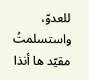للعدوّ، واستسلمتُ
مقيّد ها أنذا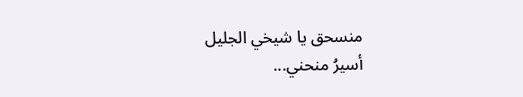منسحق يا شيخي الجليل
أسيرُ منحني...